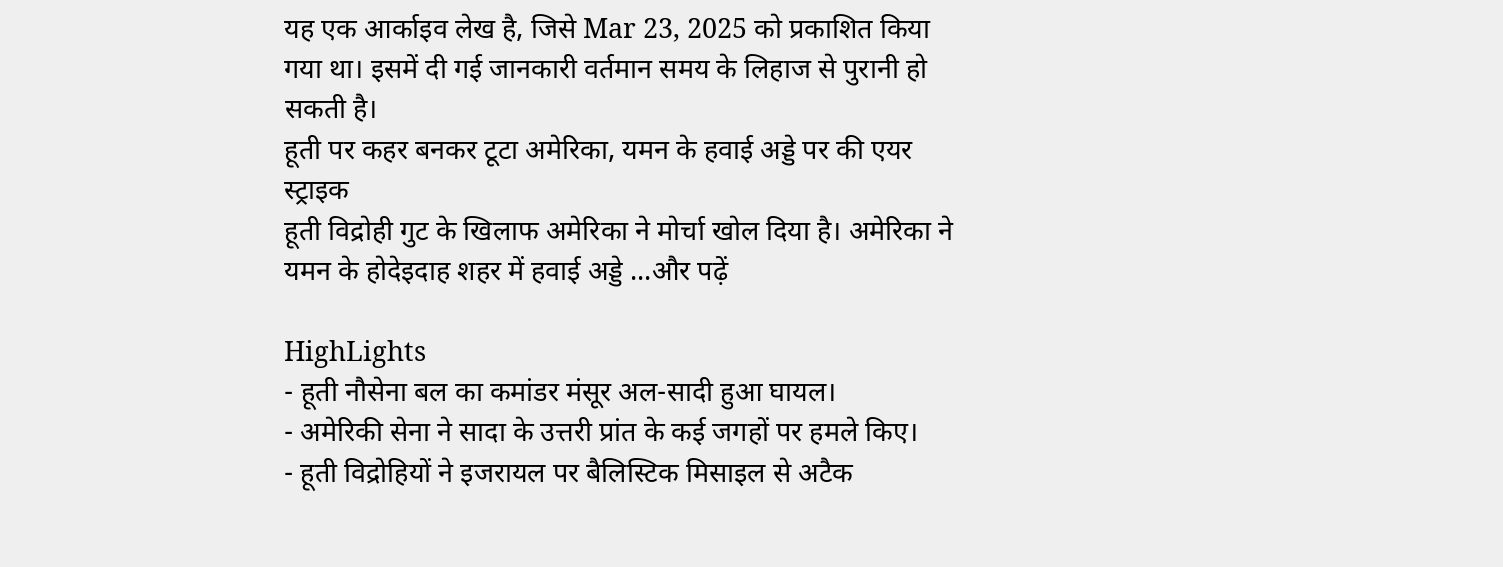यह एक आर्काइव लेख है, जिसे Mar 23, 2025 को प्रकाशित किया गया था। इसमें दी गई जानकारी वर्तमान समय के लिहाज से पुरानी हो सकती है।
हूती पर कहर बनकर टूटा अमेरिका, यमन के हवाई अड्डे पर की एयर स्ट्राइक
हूती विद्रोही गुट के खिलाफ अमेरिका ने मोर्चा खोल दिया है। अमेरिका ने यमन के होदेइदाह शहर में हवाई अड्डे ...और पढ़ें

HighLights
- हूती नौसेना बल का कमांडर मंसूर अल-सादी हुआ घायल।
- अमेरिकी सेना ने सादा के उत्तरी प्रांत के कई जगहों पर हमले किए।
- हूती विद्रोहियों ने इजरायल पर बैलिस्टिक मिसाइल से अटैक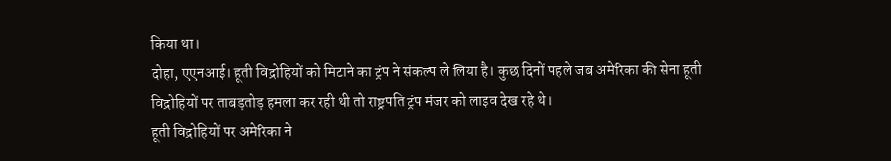किया था।
दोहा, एएनआई। हूती विद्रोहियों को मिटाने का ट्रंप ने संकल्प ले लिया है। कुछ दिनों पहले जब अमेरिका की सेना हूती विद्रोहियों पर ताबड़तोड़ हमला कर रही थी तो राष्ट्रपति ट्रंप मंजर को लाइव देख रहे थे।
हूती विद्रोहियों पर अमेरिका ने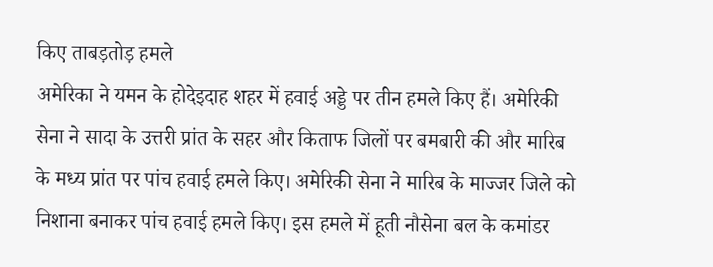किए ताबड़तोड़ हमले
अमेरिका ने यमन के होदेइदाह शहर में हवाई अड्डे पर तीन हमले किए हैं। अमेरिकी सेना ने सादा के उत्तरी प्रांत के सहर और किताफ जिलों पर बमबारी की और मारिब के मध्य प्रांत पर पांच हवाई हमले किए। अमेरिकी सेना ने मारिब के माज्जर जिले को निशाना बनाकर पांच हवाई हमले किए। इस हमले में हूती नौसेना बल के कमांडर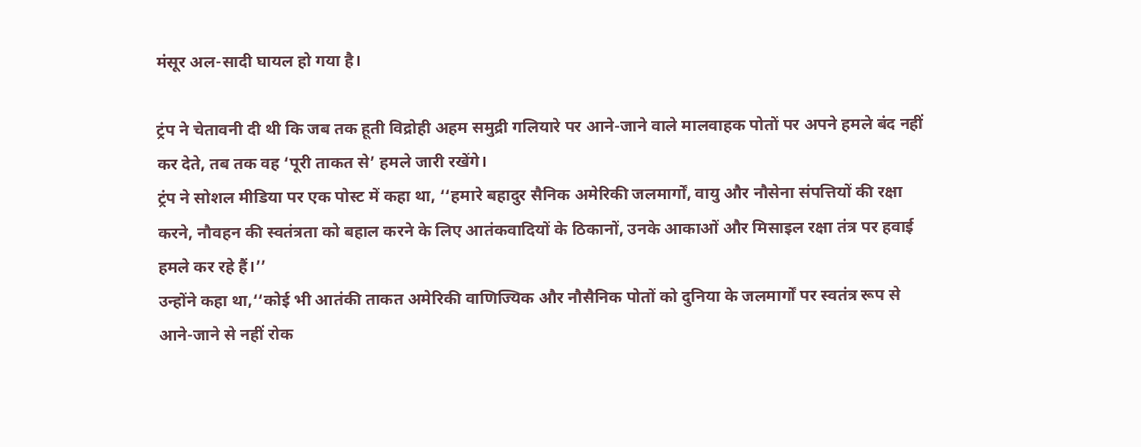मंसूर अल-सादी घायल हो गया है।

ट्रंप ने चेतावनी दी थी कि जब तक हूती विद्रोही अहम समुद्री गलियारे पर आने-जाने वाले मालवाहक पोतों पर अपने हमले बंद नहीं कर देते, तब तक वह ‘पूरी ताकत से’ हमले जारी रखेंगे।
ट्रंप ने सोशल मीडिया पर एक पोस्ट में कहा था, ‘‘हमारे बहादुर सैनिक अमेरिकी जलमार्गों, वायु और नौसेना संपत्तियों की रक्षा करने, नौवहन की स्वतंत्रता को बहाल करने के लिए आतंकवादियों के ठिकानों, उनके आकाओं और मिसाइल रक्षा तंत्र पर हवाई हमले कर रहे हैं।’’
उन्होंने कहा था,‘‘कोई भी आतंकी ताकत अमेरिकी वाणिज्यिक और नौसैनिक पोतों को दुनिया के जलमार्गों पर स्वतंत्र रूप से आने-जाने से नहीं रोक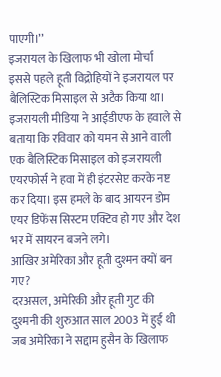पाएगी।’’
इजरायल के खिलाफ भी खोला मोर्चा
इससे पहले हूती विद्रोहियों ने इजरायल पर बैलिस्टिक मिसाइल से अटैक किया था। इजरायली मीडिया ने आईडीएफ के हवाले से बताया कि रविवार को यमन से आने वाली एक बैलिस्टिक मिसाइल को इजरायली एयरफोर्स ने हवा में ही इंटरसेप्ट करके नष्ट कर दिया। इस हमले के बाद आयरन डोम एयर डिफेंस सिस्टम एक्टिव हो गए और देश भर में सायरन बजने लगे।
आखिर अमेरिका और हूती दुश्मन क्यों बन गए?
दरअसल, अमेरिकी और हूती गुट की दुश्मनी की शुरुआत साल 2003 में हुई थी जब अमेरिका ने सद्दाम हुसैन के खिलाफ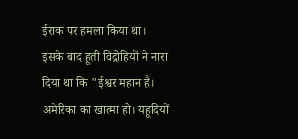ईराक पर हमला किया था। इसके बाद हूती विद्रोहियों ने नारा दिया था कि "ईश्वर महान है। अमेरिका का खात्मा हो। यहूदियों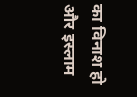का विनाश हो और इस्लाम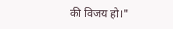की विजय हो।"